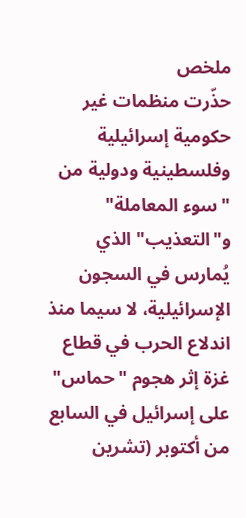ملخص
حذّرت منظمات غير حكومية إسرائيلية وفلسطينية ودولية من "سوء المعاملة" و"التعذيب" الذي يُمارس في السجون الإسرائيلية، لا سيما منذ اندلاع الحرب في قطاع غزة إثر هجوم "حماس" على إسرائيل في السابع من أكتوبر (تشرين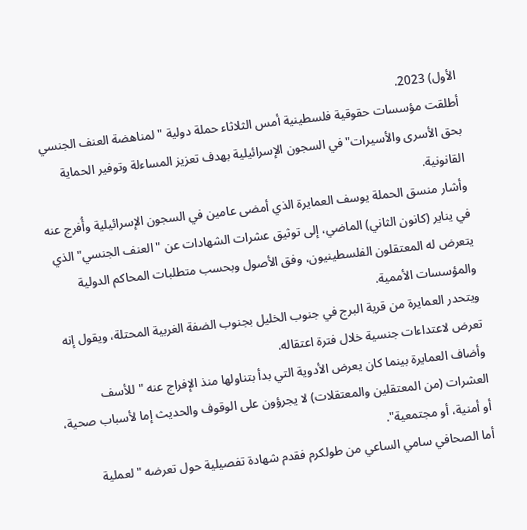الأول) 2023.
أطلقت مؤسسات حقوقية فلسطينية أمس الثلاثاء حملة دولية "لمناهضة العنف الجنسي بحق الأسرى والأسيرات" في السجون الإسرائيلية بهدف تعزيز المساءلة وتوفير الحماية القانونية.
وأشار منسق الحملة يوسف العمايرة الذي أمضى عامين في السجون الإسرائيلية وأُفرج عنه في يناير (كانون الثاني) الماضي، إلى توثيق عشرات الشهادات عن "العنف الجنسي" الذي يتعرض له المعتقلون الفلسطينيون، وفق الأصول وبحسب متطلبات المحاكم الدولية والمؤسسات الأممية.
ويتحدر العمايرة من قرية البرج في جنوب الخليل بجنوب الضفة الغربية المحتلة، ويقول إنه تعرض لاعتداءات جنسية خلال فترة اعتقاله.
وأضاف العمايرة بينما كان يعرض الأدوية التي بدأ بتناولها منذ الإفراج عنه "للأسف العشرات (من المعتقلين والمعتقلات) لا يجرؤون على الوقوف والحديث إما لأسباب صحية، أو أمنية، أو مجتمعية".
أما الصحافي سامي الساعي من طولكرم فقدم شهادة تفصيلية حول تعرضه "لعملية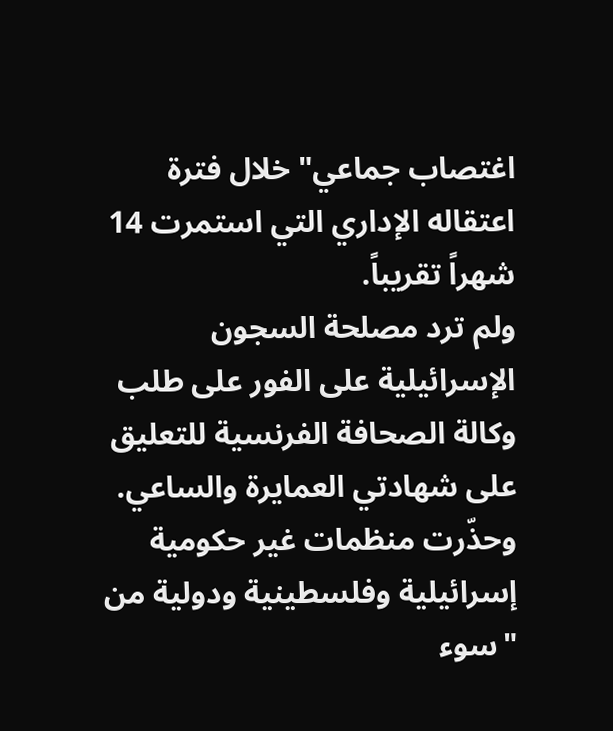اغتصاب جماعي" خلال فترة اعتقاله الإداري التي استمرت 14 شهراً تقريباً.
ولم ترد مصلحة السجون الإسرائيلية على الفور على طلب وكالة الصحافة الفرنسية للتعليق على شهادتي العمايرة والساعي.
وحذّرت منظمات غير حكومية إسرائيلية وفلسطينية ودولية من "سوء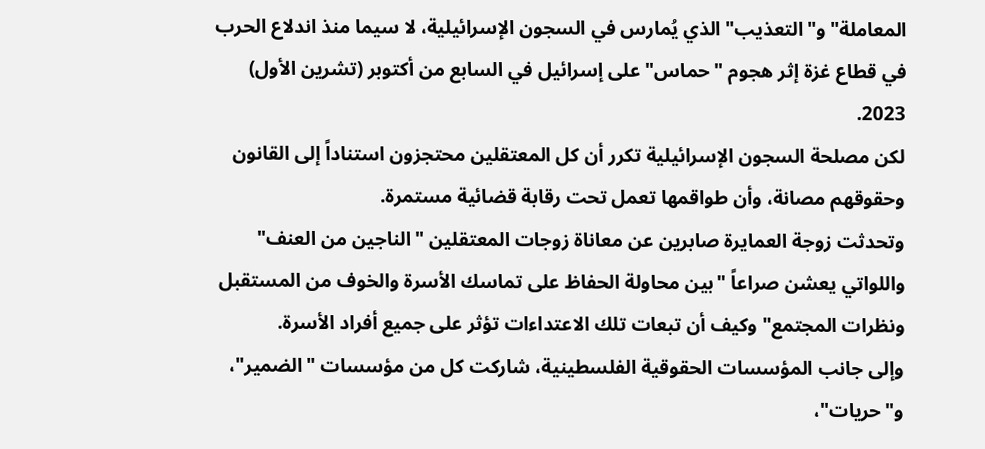المعاملة" و"التعذيب" الذي يُمارس في السجون الإسرائيلية، لا سيما منذ اندلاع الحرب في قطاع غزة إثر هجوم "حماس" على إسرائيل في السابع من أكتوبر (تشرين الأول) 2023.
لكن مصلحة السجون الإسرائيلية تكرر أن كل المعتقلين محتجزون استناداً إلى القانون وحقوقهم مصانة، وأن طواقمها تعمل تحت رقابة قضائية مستمرة.
وتحدثت زوجة العمايرة صابرين عن معاناة زوجات المعتقلين "الناجين من العنف" واللواتي يعشن صراعاً "بين محاولة الحفاظ على تماسك الأسرة والخوف من المستقبل ونظرات المجتمع" وكيف أن تبعات تلك الاعتداءات تؤثر على جميع أفراد الأسرة.
وإلى جانب المؤسسات الحقوقية الفلسطينية، شاركت كل من مؤسسات "الضمير"، و"حريات"،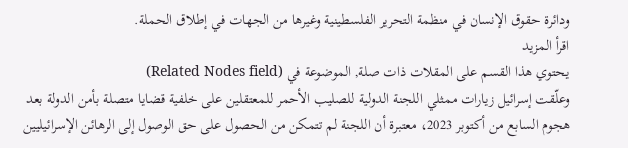ودائرة حقوق الإنسان في منظمة التحرير الفلسطينية وغيرها من الجهات في إطلاق الحملة.
اقرأ المزيد
يحتوي هذا القسم على المقلات ذات صلة, الموضوعة في (Related Nodes field)
وعلّقت إسرائيل زيارات ممثلي اللجنة الدولية للصليب الأحمر للمعتقلين على خلفية قضايا متصلة بأمن الدولة بعد هجوم السابع من أكتوبر 2023، معتبرة أن اللجنة لم تتمكن من الحصول على حق الوصول إلى الرهائن الإسرائيليين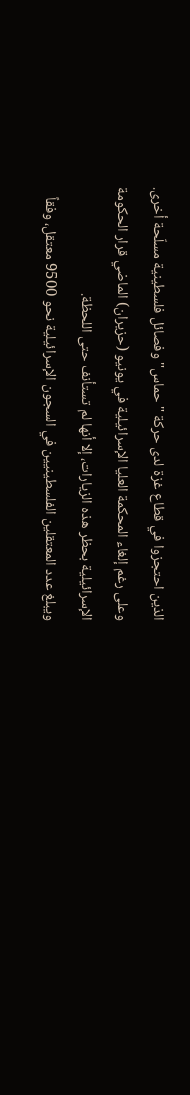الذين احتجزوا في قطاع غزة لدى حركة "حماس" وفصائل فلسطينية مسلّحة أخرى.
وعلى رغم إلغاء المحكمة العليا الإسرائيلية في يونيو (حزيران) الماضي قرار الحكومة الإسرائيلية بحظر هذه الزيارات، إلا أنها لم تستأنف حتى اللحظة.
ويبلغ عدد المعتقلين الفلسطينيين في السجون الإسرائيلية نحو 9500 معتقل، وفقاً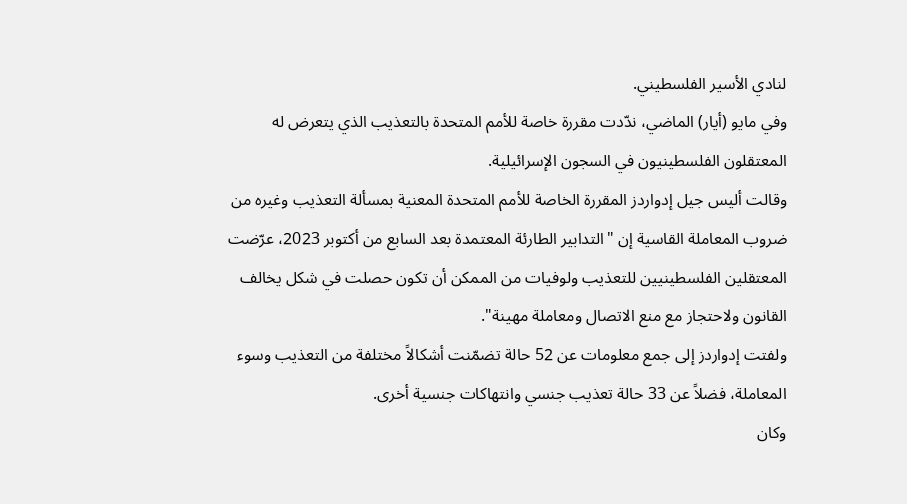لنادي الأسير الفلسطيني.
وفي مايو (أيار) الماضي، ندّدت مقررة خاصة للأمم المتحدة بالتعذيب الذي يتعرض له المعتقلون الفلسطينيون في السجون الإسرائيلية.
وقالت أليس جيل إدواردز المقررة الخاصة للأمم المتحدة المعنية بمسألة التعذيب وغيره من ضروب المعاملة القاسية إن "التدابير الطارئة المعتمدة بعد السابع من أكتوبر 2023، عرّضت المعتقلين الفلسطينيين للتعذيب ولوفيات من الممكن أن تكون حصلت في شكل يخالف القانون ولاحتجاز مع منع الاتصال ومعاملة مهينة".
ولفتت إدواردز إلى جمع معلومات عن 52 حالة تضمّنت أشكالاً مختلفة من التعذيب وسوء المعاملة، فضلاً عن 33 حالة تعذيب جنسي وانتهاكات جنسية أخرى.
وكان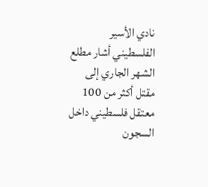نادي الأسير الفلسطيني أشار مطلع الشهر الجاري إلى مقتل أكثر من 100 معتقل فلسطيني داخل السجون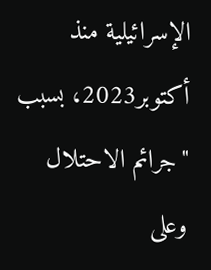الإسرائيلية منذ أكتوبر2023، بسبب "جرائم الاحتلال وعلى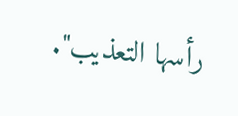رأسها التعذيب".